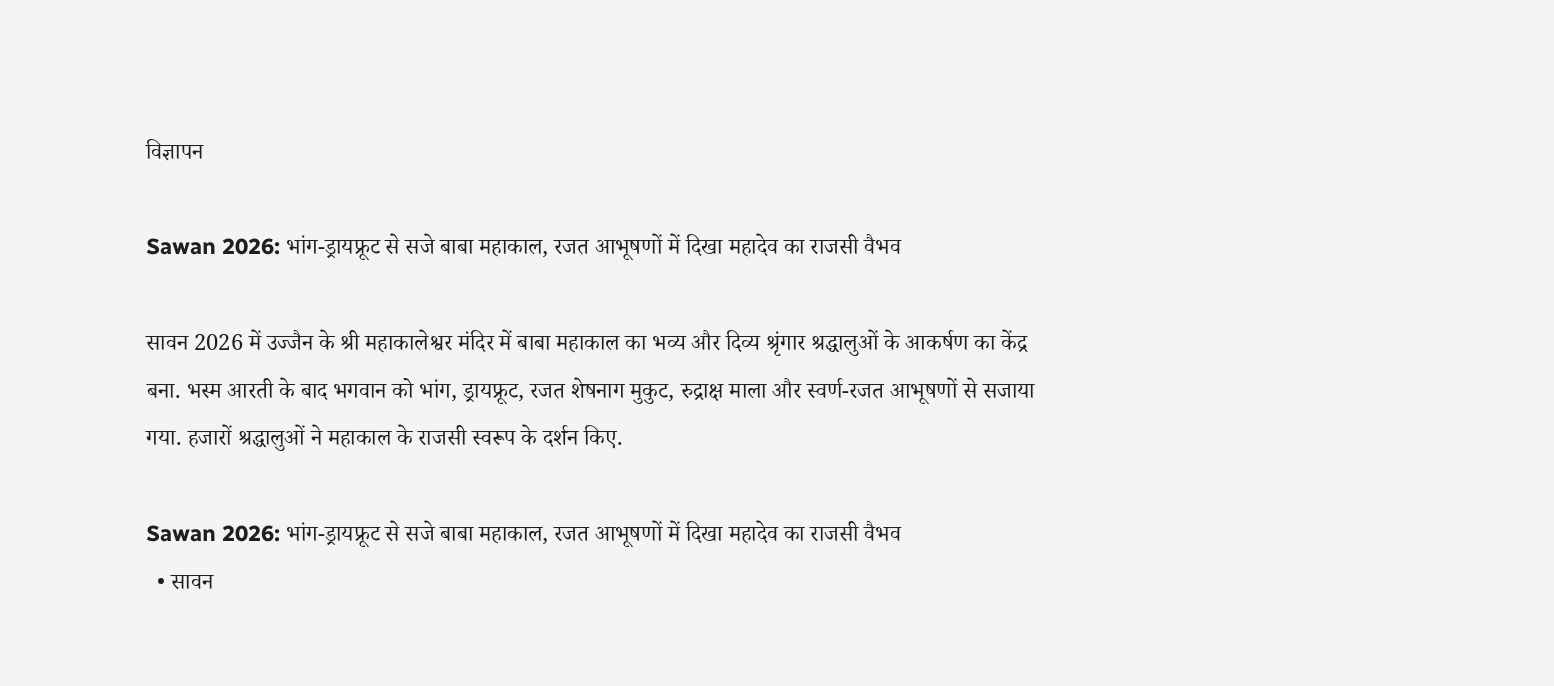विज्ञापन

Sawan 2026: भांग-ड्रायफ्रूट से सजे बाबा महाकाल, रजत आभूषणों में दिखा महादेव का राजसी वैभव

सावन 2026 में उज्जैन के श्री महाकालेश्वर मंदिर में बाबा महाकाल का भव्य और दिव्य श्रृंगार श्रद्धालुओं के आकर्षण का केंद्र बना. भस्म आरती के बाद भगवान को भांग, ड्रायफ्रूट, रजत शेषनाग मुकुट, रुद्राक्ष माला और स्वर्ण-रजत आभूषणों से सजाया गया. हजारों श्रद्धालुओं ने महाकाल के राजसी स्वरूप के दर्शन किए.

Sawan 2026: भांग-ड्रायफ्रूट से सजे बाबा महाकाल, रजत आभूषणों में दिखा महादेव का राजसी वैभव
  • सावन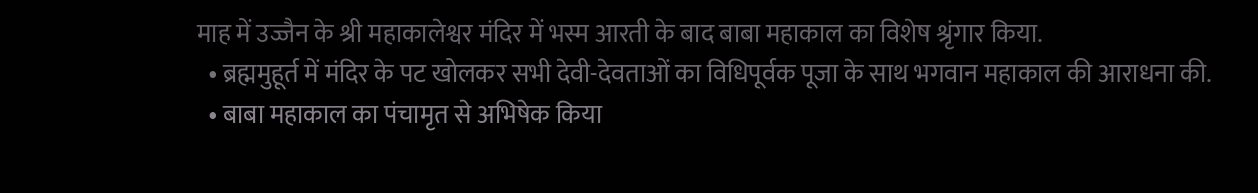माह में उज्जैन के श्री महाकालेश्वर मंदिर में भस्म आरती के बाद बाबा महाकाल का विशेष श्रृंगार किया.
  • ब्रह्ममुहूर्त में मंदिर के पट खोलकर सभी देवी-देवताओं का विधिपूर्वक पूजा के साथ भगवान महाकाल की आराधना की.
  • बाबा महाकाल का पंचामृत से अभिषेक किया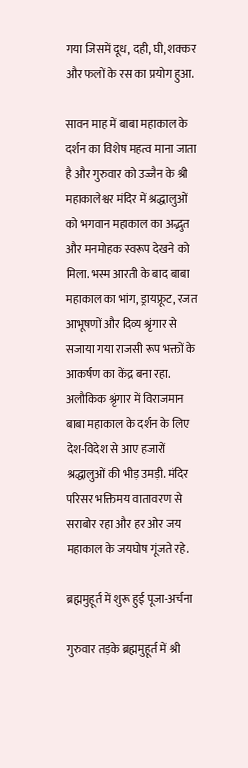गया जिसमें दूध, दही, घी, शक्कर और फलों के रस का प्रयोग हुआ.

सावन माह में बाबा महाकाल के दर्शन का विशेष महत्व माना जाता है और गुरुवार को उज्जैन के श्री महाकालेश्वर मंदिर में श्रद्धालुओं को भगवान महाकाल का अद्भुत और मनमोहक स्वरूप देखने को मिला. भस्म आरती के बाद बाबा महाकाल का भांग, ड्रायफ्रूट, रजत आभूषणों और दिव्य श्रृंगार से सजाया गया राजसी रूप भक्तों के आकर्षण का केंद्र बना रहा. अलौकिक श्रृंगार में विराजमान बाबा महाकाल के दर्शन के लिए देश-विदेश से आए हजारों श्रद्धालुओं की भीड़ उमड़ी. मंदिर परिसर भक्तिमय वातावरण से सराबोर रहा और हर ओर जय महाकाल के जयघोष गूंजते रहे.

ब्रह्ममुहूर्त में शुरू हुई पूजा-अर्चना

गुरुवार तड़के ब्रह्ममुहूर्त में श्री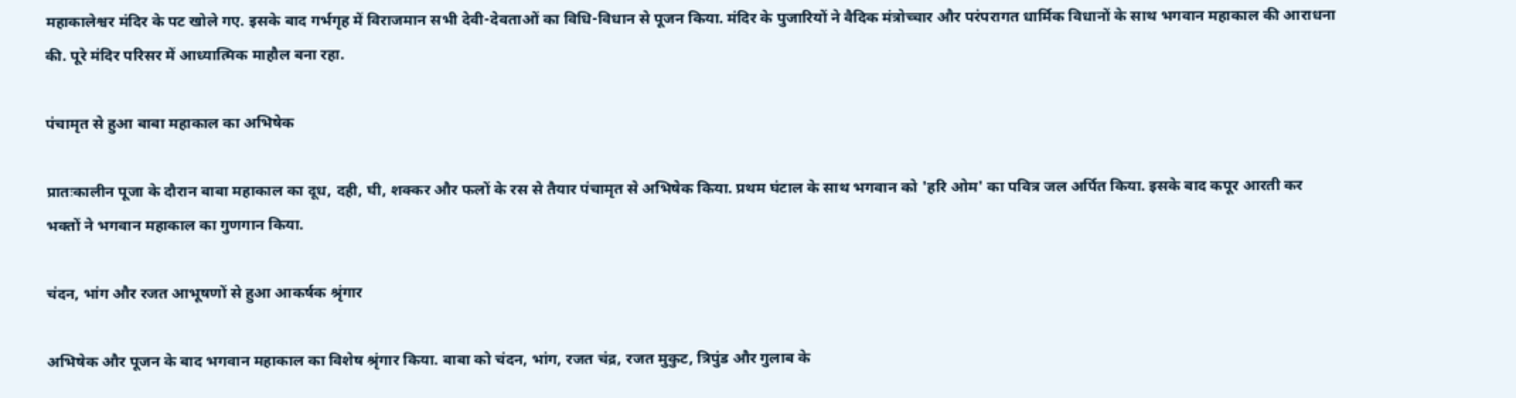महाकालेश्वर मंदिर के पट खोले गए. इसके बाद गर्भगृह में विराजमान सभी देवी-देवताओं का विधि-विधान से पूजन किया. मंदिर के पुजारियों ने वैदिक मंत्रोच्चार और परंपरागत धार्मिक विधानों के साथ भगवान महाकाल की आराधना की. पूरे मंदिर परिसर में आध्यात्मिक माहौल बना रहा.

पंचामृत से हुआ बाबा महाकाल का अभिषेक

प्रातःकालीन पूजा के दौरान बाबा महाकाल का दूध, दही, घी, शक्कर और फलों के रस से तैयार पंचामृत से अभिषेक किया. प्रथम घंटाल के साथ भगवान को 'हरि ओम' का पवित्र जल अर्पित किया. इसके बाद कपूर आरती कर भक्तों ने भगवान महाकाल का गुणगान किया.

चंदन, भांग और रजत आभूषणों से हुआ आकर्षक श्रृंगार

अभिषेक और पूजन के बाद भगवान महाकाल का विशेष श्रृंगार किया. बाबा को चंदन, भांग, रजत चंद्र, रजत मुकुट, त्रिपुंड और गुलाब के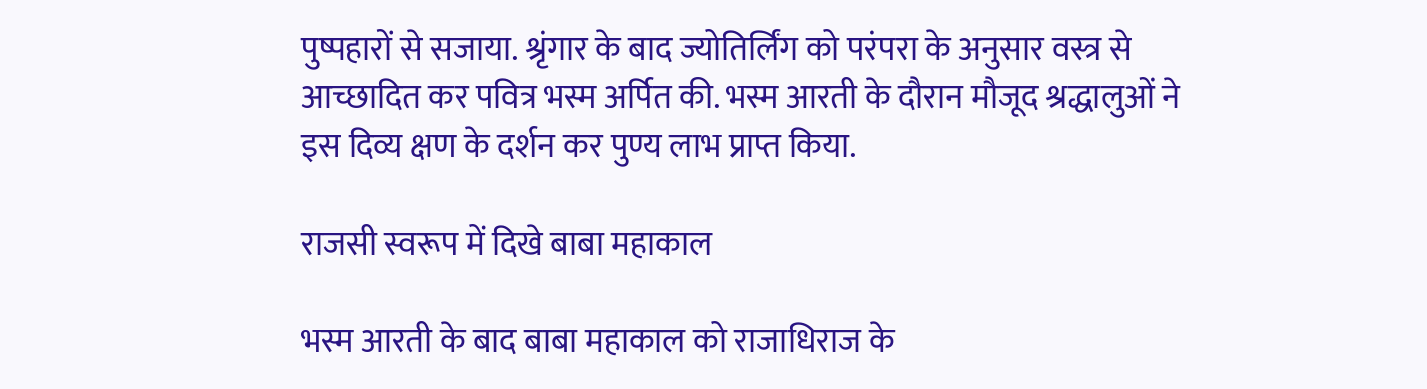पुष्पहारों से सजाया. श्रृंगार के बाद ज्योतिर्लिंग को परंपरा के अनुसार वस्त्र से आच्छादित कर पवित्र भस्म अर्पित की. भस्म आरती के दौरान मौजूद श्रद्धालुओं ने इस दिव्य क्षण के दर्शन कर पुण्य लाभ प्राप्त किया.

राजसी स्वरूप में दिखे बाबा महाकाल

भस्म आरती के बाद बाबा महाकाल को राजाधिराज के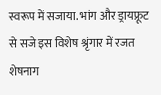स्वरूप में सजाया. भांग और ड्रायफ्रूट से सजे इस विशेष श्रृंगार में रजत शेषनाग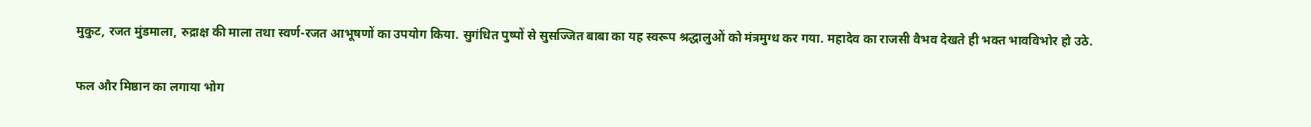मुकुट, रजत मुंडमाला, रुद्राक्ष की माला तथा स्वर्ण-रजत आभूषणों का उपयोग किया. सुगंधित पुष्पों से सुसज्जित बाबा का यह स्वरूप श्रद्धालुओं को मंत्रमुग्ध कर गया. महादेव का राजसी वैभव देखते ही भक्त भावविभोर हो उठे.

फल और मिष्ठान का लगाया भोग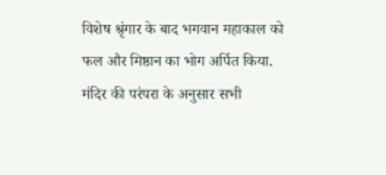विशेष श्रृंगार के बाद भगवान महाकाल को फल और मिष्ठान का भोग अर्पित किया. मंदिर की परंपरा के अनुसार सभी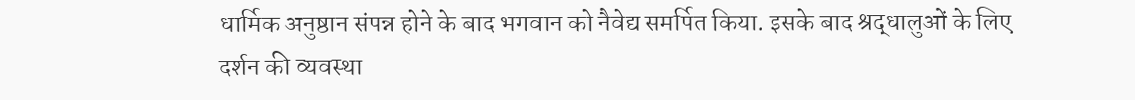धार्मिक अनुष्ठान संपन्न होने के बाद भगवान को नैवेद्य समर्पित किया. इसके बाद श्रद्धालुओं के लिए दर्शन की व्यवस्था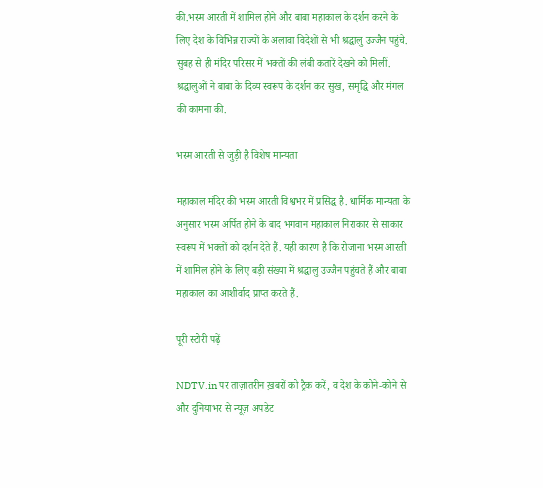की.भस्म आरती में शामिल होने और बाबा महाकाल के दर्शन करने के लिए देश के विभिन्न राज्यों के अलावा विदेशों से भी श्रद्धालु उज्जैन पहुंचे. सुबह से ही मंदिर परिसर में भक्तों की लंबी कतारें देखने को मिलीं. श्रद्धालुओं ने बाबा के दिव्य स्वरूप के दर्शन कर सुख, समृद्धि और मंगल की कामना की.

भस्म आरती से जुड़ी है विशेष मान्यता

महाकाल मंदिर की भस्म आरती विश्वभर में प्रसिद्ध है. धार्मिक मान्यता के अनुसार भस्म अर्पित होने के बाद भगवान महाकाल निराकार से साकार स्वरूप में भक्तों को दर्शन देते हैं. यही कारण है कि रोजाना भस्म आरती में शामिल होने के लिए बड़ी संख्या में श्रद्धालु उज्जैन पहुंचते हैं और बाबा महाकाल का आशीर्वाद प्राप्त करते हैं.

पूरी स्टोरी पढ़ें

NDTV.in पर ताज़ातरीन ख़बरों को ट्रैक करें, व देश के कोने-कोने से और दुनियाभर से न्यूज़ अपडेट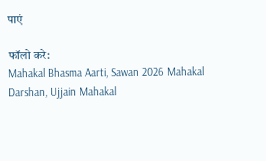पाएं

फॉलो करे:
Mahakal Bhasma Aarti, Sawan 2026 Mahakal Darshan, Ujjain Mahakal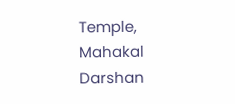Temple, Mahakal Darshan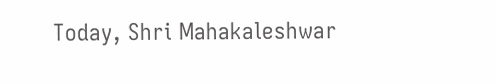Today, Shri Mahakaleshwar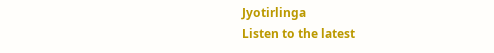Jyotirlinga
Listen to the latest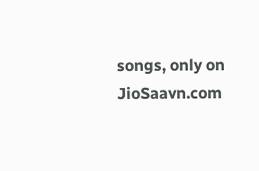songs, only on JioSaavn.com